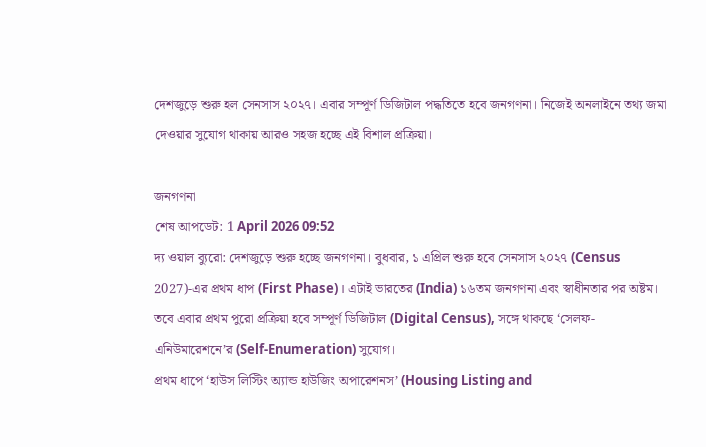দেশজুড়ে শুরু হল সেনসাস ২০২৭। এবার সম্পূর্ণ ডিজিটাল পদ্ধতিতে হবে জনগণনা। নিজেই অনলাইনে তথ্য জমা দেওয়ার সুযোগ থাকায় আরও সহজ হচ্ছে এই বিশাল প্রক্রিয়া।

জনগণনা
শেষ আপডেট: 1 April 2026 09:52
দ্য ওয়াল ব্যুরো: দেশজুড়ে শুরু হচ্ছে জনগণনা। বুধবার, ১ এপ্রিল শুরু হবে সেনসাস ২০২৭ (Census 2027)-এর প্রথম ধাপ (First Phase)। এটাই ভারতের (India) ১৬তম জনগণনা এবং স্বাধীনতার পর অষ্টম। তবে এবার প্রথম পুরো প্রক্রিয়া হবে সম্পূর্ণ ডিজিটাল (Digital Census), সঙ্গে থাকছে ‘সেলফ-এনিউমারেশনে’র (Self-Enumeration) সুযোগ।
প্রথম ধাপে ‘হাউস লিস্টিং অ্যান্ড হাউজিং অপারেশনস’ (Housing Listing and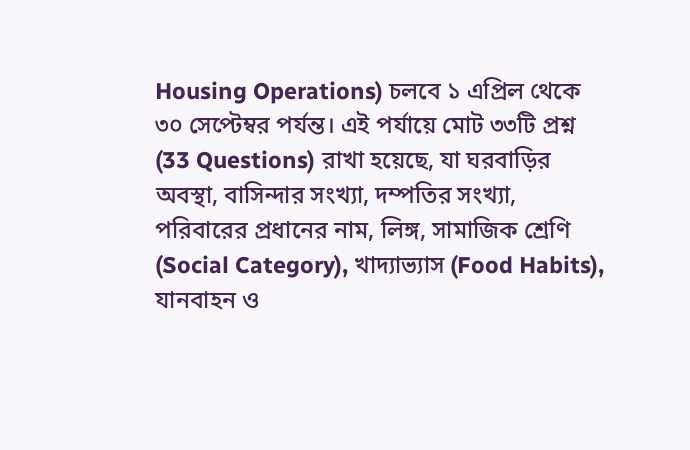Housing Operations) চলবে ১ এপ্রিল থেকে ৩০ সেপ্টেম্বর পর্যন্ত। এই পর্যায়ে মোট ৩৩টি প্রশ্ন (33 Questions) রাখা হয়েছে, যা ঘরবাড়ির অবস্থা, বাসিন্দার সংখ্যা, দম্পতির সংখ্যা, পরিবারের প্রধানের নাম, লিঙ্গ, সামাজিক শ্রেণি (Social Category), খাদ্যাভ্যাস (Food Habits), যানবাহন ও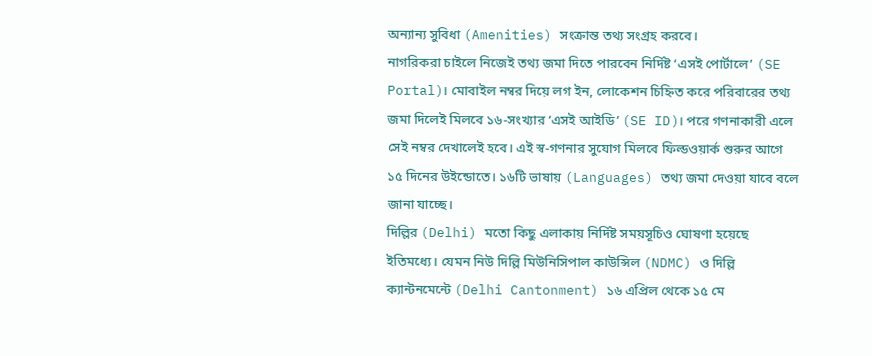অন্যান্য সুবিধা (Amenities) সংক্রান্ত তথ্য সংগ্রহ করবে।
নাগরিকরা চাইলে নিজেই তথ্য জমা দিতে পারবেন নির্দিষ্ট ‘এসই পোর্টালে’ (SE Portal)। মোবাইল নম্বর দিয়ে লগ ইন, লোকেশন চিহ্নিত করে পরিবারের তথ্য জমা দিলেই মিলবে ১৬-সংখ্যার ‘এসই আইডি’ (SE ID)। পরে গণনাকারী এলে সেই নম্বর দেখালেই হবে। এই স্ব-গণনার সুযোগ মিলবে ফিল্ডওয়ার্ক শুরুর আগে ১৫ দিনের উইন্ডোতে। ১৬টি ভাষায় (Languages) তথ্য জমা দেওয়া যাবে বলে জানা যাচ্ছে।
দিল্লির (Delhi) মতো কিছু এলাকায় নির্দিষ্ট সময়সূচিও ঘোষণা হয়েছে ইতিমধ্যে। যেমন নিউ দিল্লি মিউনিসিপাল কাউন্সিল (NDMC) ও দিল্লি ক্যান্টনমেন্টে (Delhi Cantonment) ১৬ এপ্রিল থেকে ১৫ মে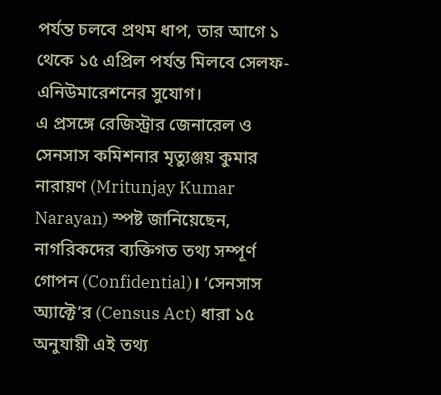পর্যন্ত চলবে প্রথম ধাপ, তার আগে ১ থেকে ১৫ এপ্রিল পর্যন্ত মিলবে সেলফ-এনিউমারেশনের সুযোগ।
এ প্রসঙ্গে রেজিস্ট্রার জেনারেল ও সেনসাস কমিশনার মৃত্যুঞ্জয় কুমার নারায়ণ (Mritunjay Kumar Narayan) স্পষ্ট জানিয়েছেন, নাগরিকদের ব্যক্তিগত তথ্য সম্পূর্ণ গোপন (Confidential)। ‘সেনসাস অ্যাক্টে’র (Census Act) ধারা ১৫ অনুযায়ী এই তথ্য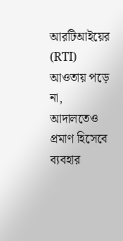আরটিআইয়ের (RTI) আওতায় পড়ে না, আদালতেও প্রমাণ হিসেবে ব্যবহার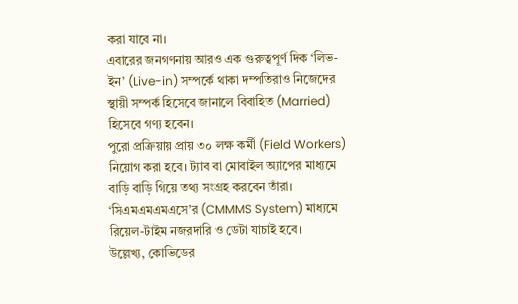করা যাবে না।
এবারের জনগণনায় আরও এক গুরুত্বপূর্ণ দিক ‘লিভ-ইন’ (Live-in) সম্পর্কে থাকা দম্পতিরাও নিজেদের স্থায়ী সম্পর্ক হিসেবে জানালে বিবাহিত (Married) হিসেবে গণ্য হবেন।
পুরো প্রক্রিয়ায় প্রায় ৩০ লক্ষ কর্মী (Field Workers) নিয়োগ করা হবে। ট্যাব বা মোবাইল অ্যাপের মাধ্যমে বাড়ি বাড়ি গিয়ে তথ্য সংগ্রহ করবেন তাঁরা। ‘সিএমএমএমএসে’র (CMMMS System) মাধ্যমে রিয়েল-টাইম নজরদারি ও ডেটা যাচাই হবে।
উল্লেখ্য, কোভিডের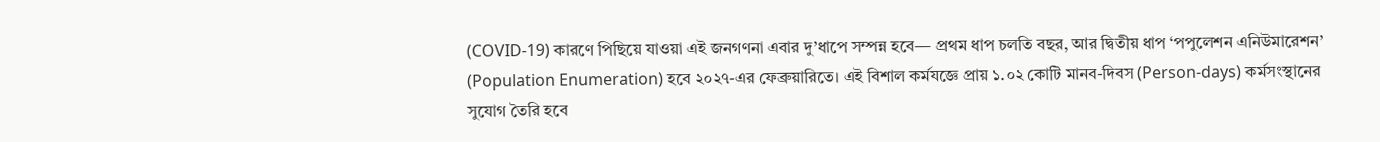(COVID-19) কারণে পিছিয়ে যাওয়া এই জনগণনা এবার দু’ধাপে সম্পন্ন হবে— প্রথম ধাপ চলতি বছর, আর দ্বিতীয় ধাপ ‘পপুলেশন এনিউমারেশন’ (Population Enumeration) হবে ২০২৭-এর ফেব্রুয়ারিতে। এই বিশাল কর্মযজ্ঞে প্রায় ১.০২ কোটি মানব-দিবস (Person-days) কর্মসংস্থানের সুযোগ তৈরি হবে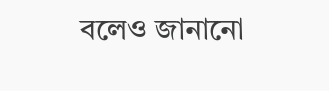বলেও জানানো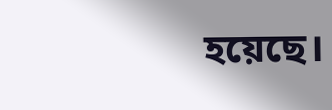হয়েছে।